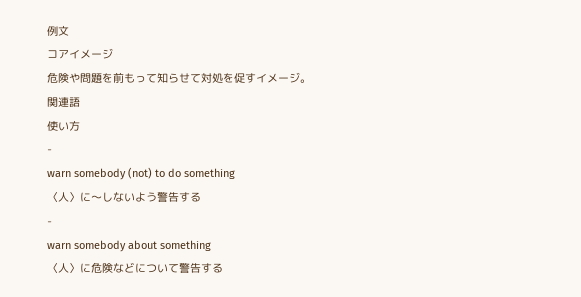例文
コアイメージ
危険や問題を前もって知らせて対処を促すイメージ。
関連語
使い方
-
warn somebody (not) to do something
〈人〉に〜しないよう警告する
-
warn somebody about something
〈人〉に危険などについて警告する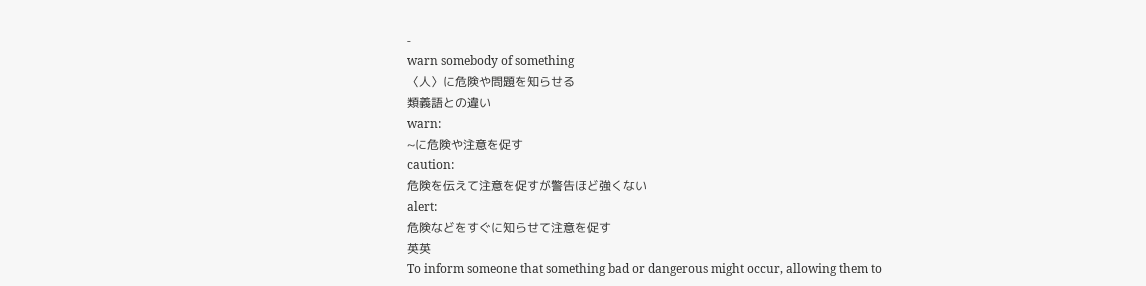-
warn somebody of something
〈人〉に危険や問題を知らせる
類義語との違い
warn:
~に危険や注意を促す
caution:
危険を伝えて注意を促すが警告ほど強くない
alert:
危険などをすぐに知らせて注意を促す
英英
To inform someone that something bad or dangerous might occur, allowing them to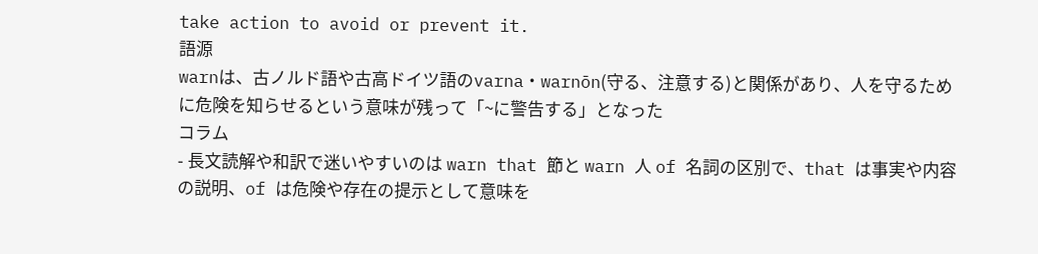take action to avoid or prevent it.
語源
warnは、古ノルド語や古高ドイツ語のvarna・warnōn(守る、注意する)と関係があり、人を守るために危険を知らせるという意味が残って「~に警告する」となった
コラム
- 長文読解や和訳で迷いやすいのは warn that 節と warn 人 of 名詞の区別で、that は事実や内容の説明、of は危険や存在の提示として意味を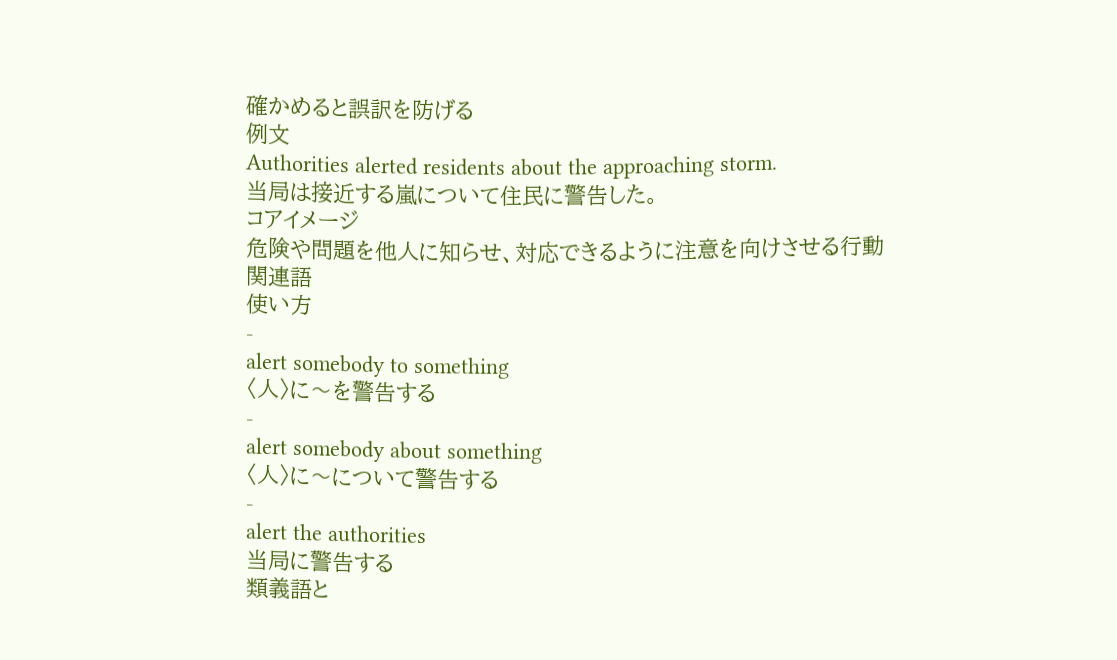確かめると誤訳を防げる
例文
Authorities alerted residents about the approaching storm.
当局は接近する嵐について住民に警告した。
コアイメージ
危険や問題を他人に知らせ、対応できるように注意を向けさせる行動
関連語
使い方
-
alert somebody to something
〈人〉に〜を警告する
-
alert somebody about something
〈人〉に〜について警告する
-
alert the authorities
当局に警告する
類義語と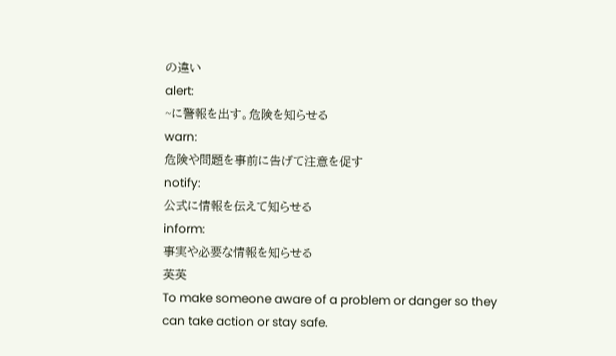の違い
alert:
~に警報を出す。危険を知らせる
warn:
危険や問題を事前に告げて注意を促す
notify:
公式に情報を伝えて知らせる
inform:
事実や必要な情報を知らせる
英英
To make someone aware of a problem or danger so they can take action or stay safe.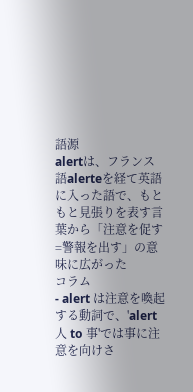語源
alertは、フランス語alerteを経て英語に入った語で、もともと見張りを表す言葉から「注意を促す=警報を出す」の意味に広がった
コラム
- alert は注意を喚起する動詞で、'alert 人 to 事'では事に注意を向けさ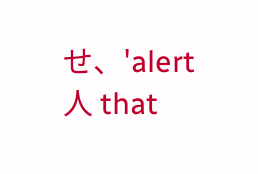せ、'alert 人 that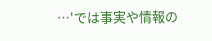…'では事実や情報の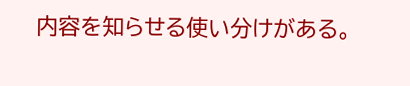内容を知らせる使い分けがある。